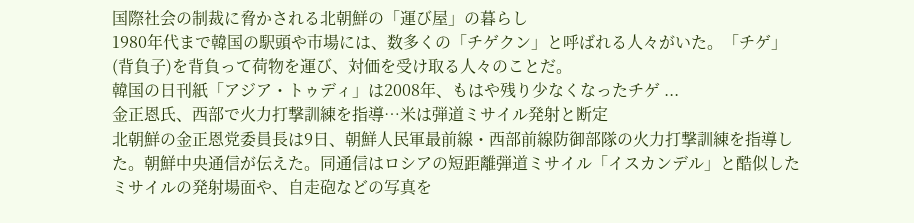国際社会の制裁に脅かされる北朝鮮の「運び屋」の暮らし
1980年代まで韓国の駅頭や市場には、数多くの「チゲクン」と呼ばれる人々がいた。「チゲ」(背負子)を背負って荷物を運び、対価を受け取る人々のことだ。
韓国の日刊紙「アジア・トゥディ」は2008年、もはや残り少なくなったチゲ ...
金正恩氏、西部で火力打撃訓練を指導…米は弾道ミサイル発射と断定
北朝鮮の金正恩党委員長は9日、朝鮮人民軍最前線・西部前線防御部隊の火力打撃訓練を指導した。朝鮮中央通信が伝えた。同通信はロシアの短距離弾道ミサイル「イスカンデル」と酷似したミサイルの発射場面や、自走砲などの写真を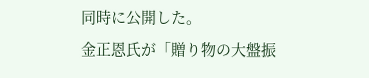同時に公開した。
金正恩氏が「贈り物の大盤振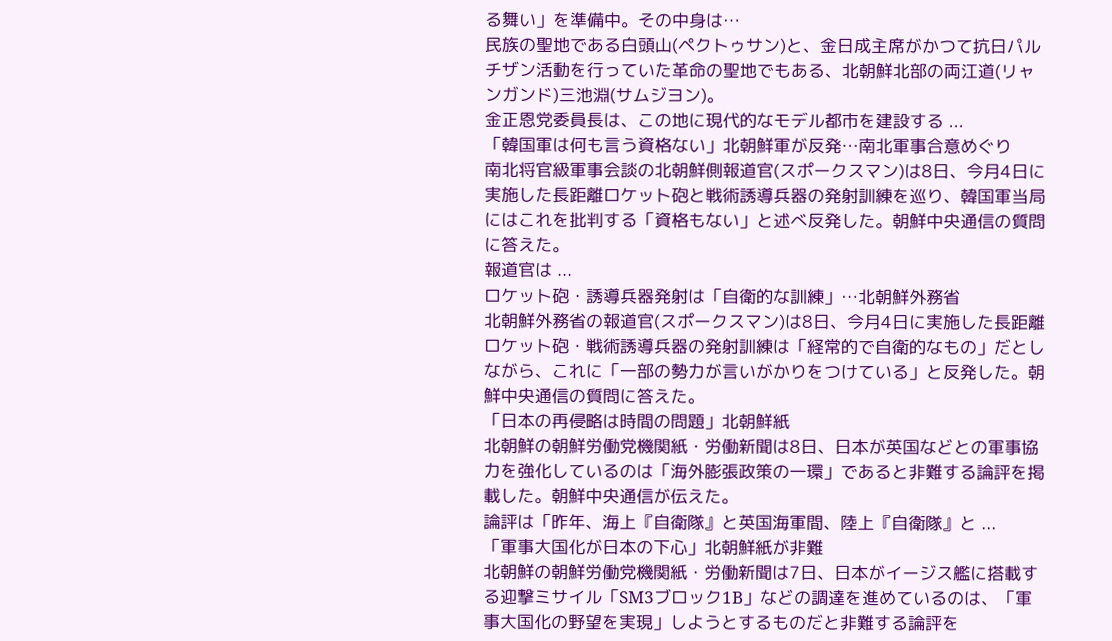る舞い」を準備中。その中身は…
民族の聖地である白頭山(ペクトゥサン)と、金日成主席がかつて抗日パルチザン活動を行っていた革命の聖地でもある、北朝鮮北部の両江道(リャンガンド)三池淵(サムジヨン)。
金正恩党委員長は、この地に現代的なモデル都市を建設する ...
「韓国軍は何も言う資格ない」北朝鮮軍が反発…南北軍事合意めぐり
南北将官級軍事会談の北朝鮮側報道官(スポークスマン)は8日、今月4日に実施した長距離ロケット砲と戦術誘導兵器の発射訓練を巡り、韓国軍当局にはこれを批判する「資格もない」と述べ反発した。朝鮮中央通信の質問に答えた。
報道官は ...
ロケット砲・誘導兵器発射は「自衛的な訓練」…北朝鮮外務省
北朝鮮外務省の報道官(スポークスマン)は8日、今月4日に実施した長距離ロケット砲・戦術誘導兵器の発射訓練は「経常的で自衛的なもの」だとしながら、これに「一部の勢力が言いがかりをつけている」と反発した。朝鮮中央通信の質問に答えた。
「日本の再侵略は時間の問題」北朝鮮紙
北朝鮮の朝鮮労働党機関紙・労働新聞は8日、日本が英国などとの軍事協力を強化しているのは「海外膨張政策の一環」であると非難する論評を掲載した。朝鮮中央通信が伝えた。
論評は「昨年、海上『自衛隊』と英国海軍間、陸上『自衛隊』と ...
「軍事大国化が日本の下心」北朝鮮紙が非難
北朝鮮の朝鮮労働党機関紙・労働新聞は7日、日本がイージス艦に搭載する迎撃ミサイル「SM3ブロック1B」などの調達を進めているのは、「軍事大国化の野望を実現」しようとするものだと非難する論評を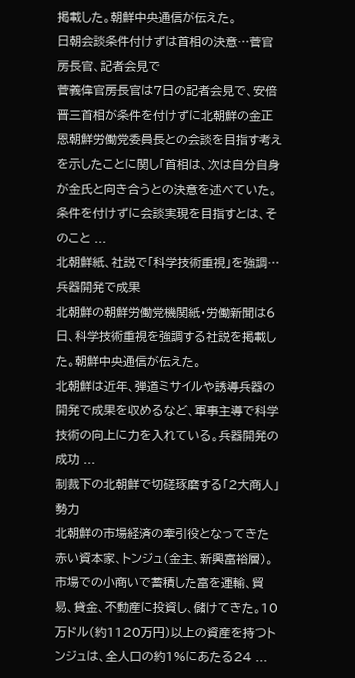掲載した。朝鮮中央通信が伝えた。
日朝会談条件付けずは首相の決意…菅官房長官、記者会見で
菅義偉官房長官は7日の記者会見で、安倍晋三首相が条件を付けずに北朝鮮の金正恩朝鮮労働党委員長との会談を目指す考えを示したことに関し「首相は、次は自分自身が金氏と向き合うとの決意を述べていた。条件を付けずに会談実現を目指すとは、そのこと ...
北朝鮮紙、社説で「科学技術重視」を強調…兵器開発で成果
北朝鮮の朝鮮労働党機関紙・労働新聞は6日、科学技術重視を強調する社説を掲載した。朝鮮中央通信が伝えた。
北朝鮮は近年、弾道ミサイルや誘導兵器の開発で成果を収めるなど、軍事主導で科学技術の向上に力を入れている。兵器開発の成功 ...
制裁下の北朝鮮で切磋琢磨する「2大商人」勢力
北朝鮮の市場経済の牽引役となってきた赤い資本家、トンジュ(金主、新興富裕層)。市場での小商いで蓄積した富を運輸、貿易、貸金、不動産に投資し、儲けてきた。10万ドル(約1120万円)以上の資産を持つトンジュは、全人口の約1%にあたる24 ...